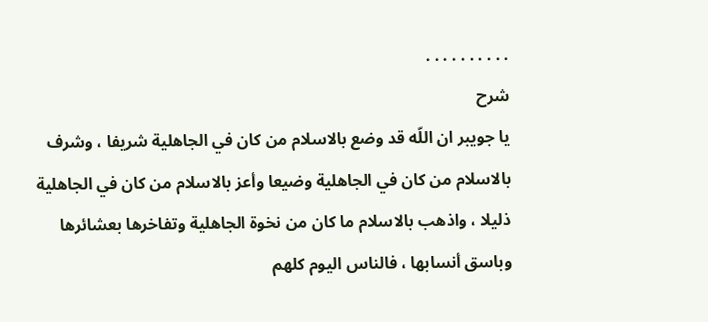. . . . . . . . . .
شرح
يا جويبر ان اللّه قد وضع بالاسلام من كان في الجاهلية شريفا ، وشرف بالاسلام من كان في الجاهلية وضيعا وأعز بالاسلام من كان في الجاهلية ذليلا ، واذهب بالاسلام ما كان من نخوة الجاهلية وتفاخرها بعشائرها وباسق أنسابها ، فالناس اليوم كلهم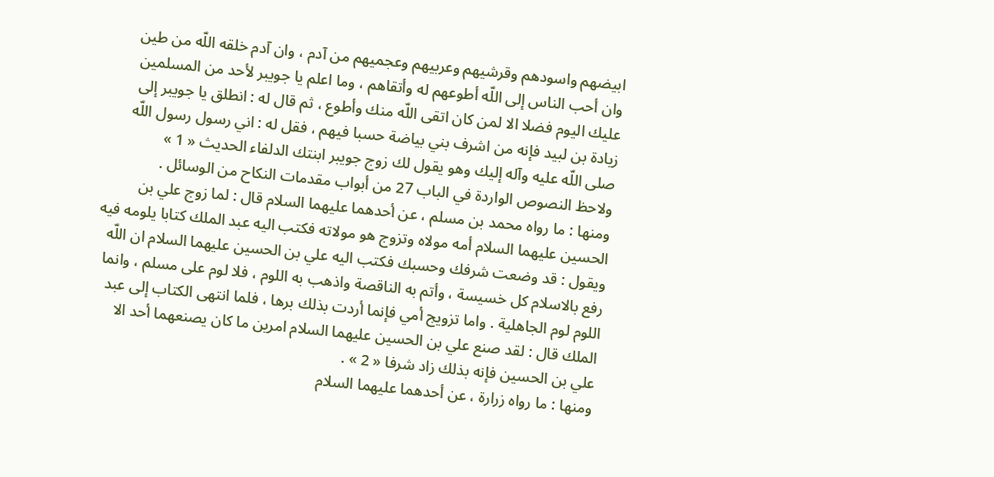ابيضهم واسودهم وقرشيهم وعربيهم وعجميهم من آدم ، وان آدم خلقه اللّه من طين وان أحب الناس إلى اللّه أطوعهم له وأتقاهم ، وما اعلم يا جويبر لأحد من المسلمين عليك اليوم فضلا الا لمن كان اتقى اللّه منك وأطوع ، ثم قال له : انطلق يا جويبر إلى زيادة بن لبيد فإنه من اشرف بني بياضة حسبا فيهم ، فقل له : اني رسول رسول اللّه صلى اللّه عليه وآله إليك وهو يقول لك زوج جويبر ابنتك الدلفاء الحديث « 1 »
ولاحظ النصوص الواردة في الباب 27 من أبواب مقدمات النكاح من الوسائل .
ومنها : ما رواه محمد بن مسلم ، عن أحدهما عليهما السلام قال : لما زوج علي بن الحسين عليهما السلام أمه مولاه وتزوج هو مولاته فكتب اليه عبد الملك كتابا يلومه فيه ويقول : قد وضعت شرفك وحسبك فكتب اليه علي بن الحسين عليهما السلام ان اللّه رفع بالاسلام كل خسيسة ، وأتم به الناقصة واذهب به اللوم ، فلا لوم على مسلم ، وانما اللوم لوم الجاهلية . واما تزويج أمي فإنما أردت بذلك برها ، فلما انتهى الكتاب إلى عبد الملك قال : لقد صنع علي بن الحسين عليهما السلام امرين ما كان يصنعهما أحد الا علي بن الحسين فإنه بذلك زاد شرفا « 2 » .
ومنها : ما رواه زرارة ، عن أحدهما عليهما السلام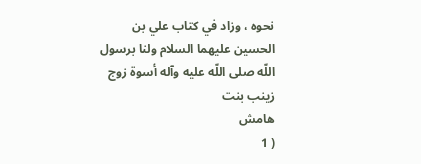نحوه ، وزاد في كتاب علي بن الحسين عليهما السلام ولنا برسول اللّه صلى اللّه عليه وآله أسوة زوج زينب بنت
هامش
( 1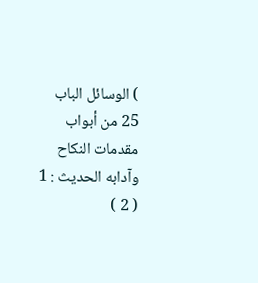) الوسائل الباب 25 من أبواب مقدمات النكاح وآدابه الحديث : 1
( 2 )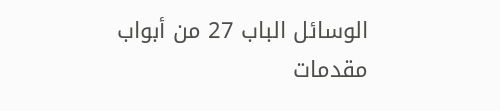الوسائل الباب 27 من أبواب مقدمات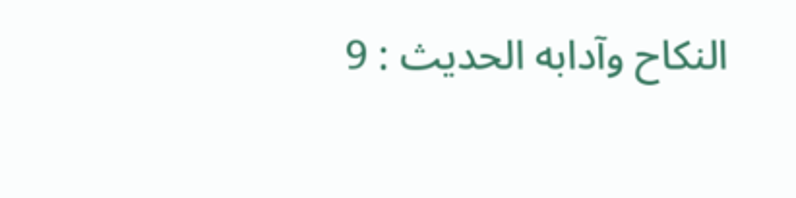النكاح وآدابه الحديث : 9